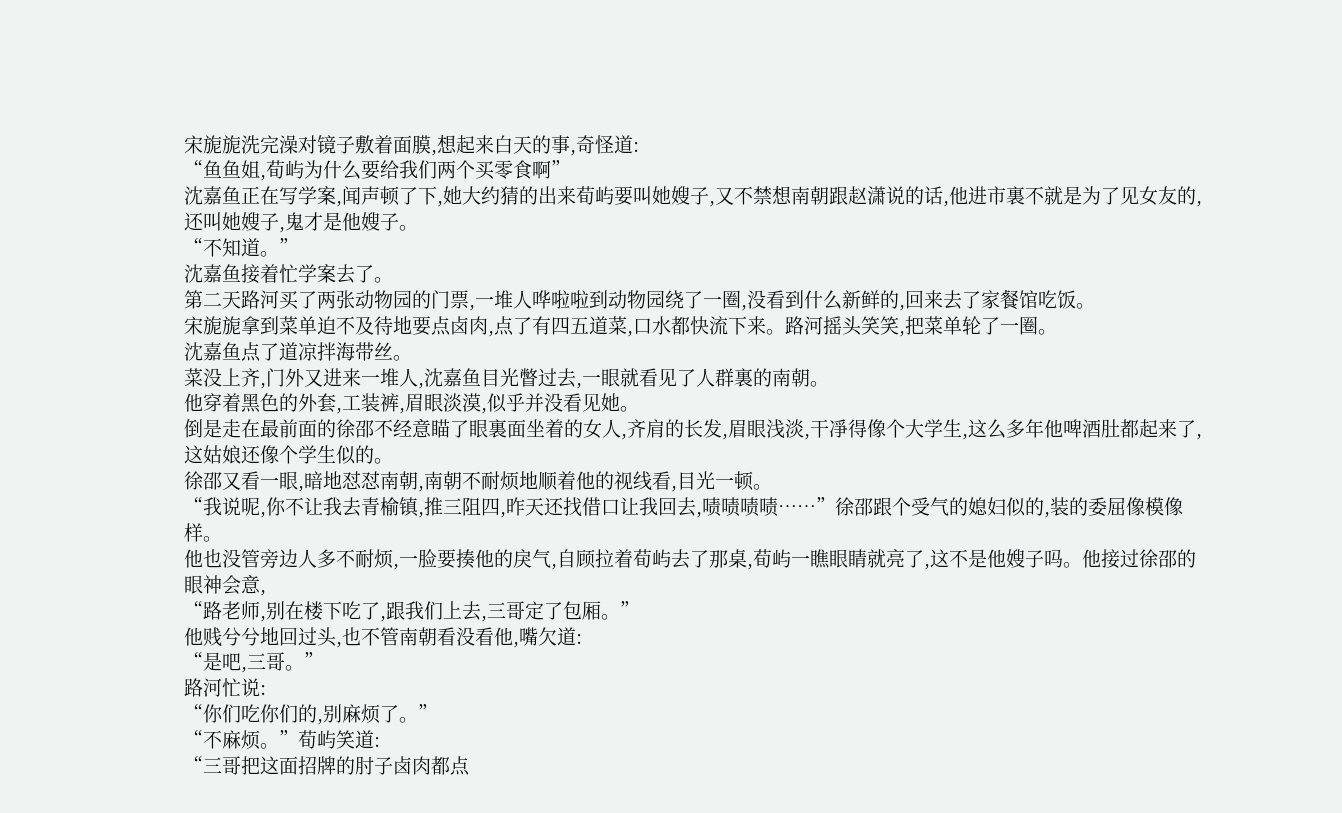宋旎旎洗完澡对镜子敷着面膜,想起来白天的事,奇怪道:
“鱼鱼姐,荀屿为什么要给我们两个买零食啊”
沈嘉鱼正在写学案,闻声顿了下,她大约猜的出来荀屿要叫她嫂子,又不禁想南朝跟赵潇说的话,他进市裏不就是为了见女友的,还叫她嫂子,鬼才是他嫂子。
“不知道。”
沈嘉鱼接着忙学案去了。
第二天路河买了两张动物园的门票,一堆人哗啦啦到动物园绕了一圈,没看到什么新鲜的,回来去了家餐馆吃饭。
宋旎旎拿到菜单迫不及待地要点卤肉,点了有四五道菜,口水都快流下来。路河摇头笑笑,把菜单轮了一圈。
沈嘉鱼点了道凉拌海带丝。
菜没上齐,门外又进来一堆人,沈嘉鱼目光瞥过去,一眼就看见了人群裏的南朝。
他穿着黑色的外套,工装裤,眉眼淡漠,似乎并没看见她。
倒是走在最前面的徐邵不经意瞄了眼裏面坐着的女人,齐肩的长发,眉眼浅淡,干凈得像个大学生,这么多年他啤酒肚都起来了,这姑娘还像个学生似的。
徐邵又看一眼,暗地怼怼南朝,南朝不耐烦地顺着他的视线看,目光一顿。
“我说呢,你不让我去青榆镇,推三阻四,昨天还找借口让我回去,啧啧啧啧……”徐邵跟个受气的媳妇似的,装的委屈像模像样。
他也没管旁边人多不耐烦,一脸要揍他的戾气,自顾拉着荀屿去了那桌,荀屿一瞧眼睛就亮了,这不是他嫂子吗。他接过徐邵的眼神会意,
“路老师,别在楼下吃了,跟我们上去,三哥定了包厢。”
他贱兮兮地回过头,也不管南朝看没看他,嘴欠道:
“是吧,三哥。”
路河忙说:
“你们吃你们的,别麻烦了。”
“不麻烦。”荀屿笑道:
“三哥把这面招牌的肘子卤肉都点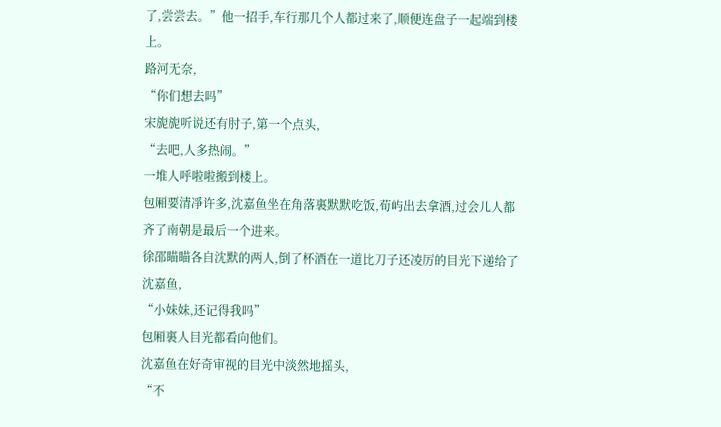了,尝尝去。”他一招手,车行那几个人都过来了,顺便连盘子一起端到楼上。
路河无奈,
“你们想去吗”
宋旎旎听说还有肘子,第一个点头,
“去吧,人多热闹。”
一堆人呼啦啦搬到楼上。
包厢要清凈许多,沈嘉鱼坐在角落裏默默吃饭,荀屿出去拿酒,过会儿人都齐了南朝是最后一个进来。
徐邵瞄瞄各自沈默的两人,倒了杯酒在一道比刀子还凌厉的目光下递给了沈嘉鱼,
“小妹妹,还记得我吗”
包厢裏人目光都看向他们。
沈嘉鱼在好奇审视的目光中淡然地摇头,
“不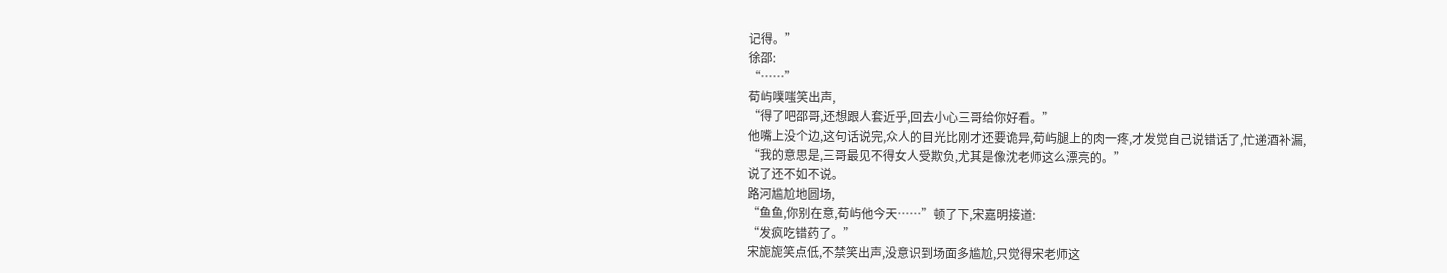记得。”
徐邵:
“……”
荀屿噗嗤笑出声,
“得了吧邵哥,还想跟人套近乎,回去小心三哥给你好看。”
他嘴上没个边,这句话说完,众人的目光比刚才还要诡异,荀屿腿上的肉一疼,才发觉自己说错话了,忙递酒补漏,
“我的意思是,三哥最见不得女人受欺负,尤其是像沈老师这么漂亮的。”
说了还不如不说。
路河尴尬地圆场,
“鱼鱼,你别在意,荀屿他今天……”顿了下,宋嘉明接道:
“发疯吃错药了。”
宋旎旎笑点低,不禁笑出声,没意识到场面多尴尬,只觉得宋老师这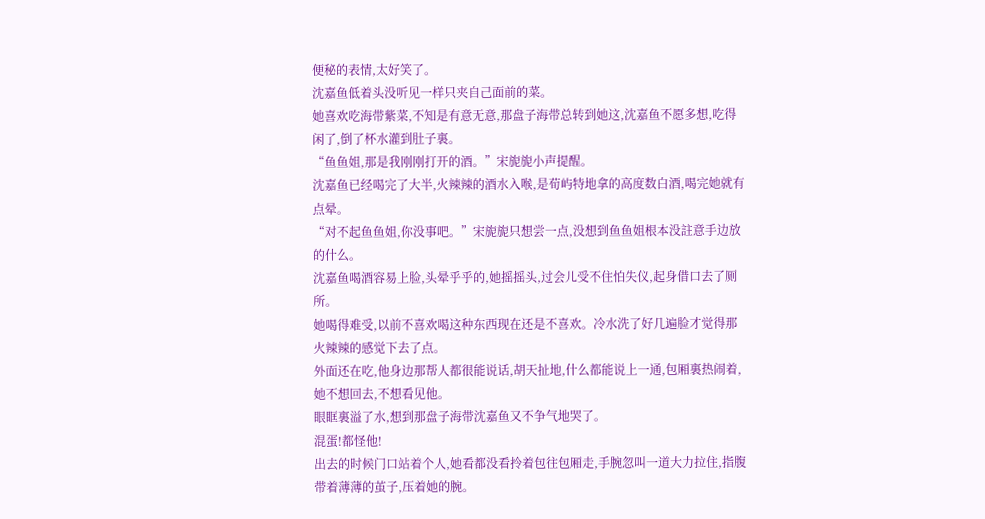便秘的表情,太好笑了。
沈嘉鱼低着头没听见一样只夹自己面前的菜。
她喜欢吃海带紫菜,不知是有意无意,那盘子海带总转到她这,沈嘉鱼不愿多想,吃得闲了,倒了杯水灌到肚子裏。
“鱼鱼姐,那是我刚刚打开的酒。”宋旎旎小声提醒。
沈嘉鱼已经喝完了大半,火辣辣的酒水入喉,是荀屿特地拿的高度数白酒,喝完她就有点晕。
“对不起鱼鱼姐,你没事吧。”宋旎旎只想尝一点,没想到鱼鱼姐根本没註意手边放的什么。
沈嘉鱼喝酒容易上脸,头晕乎乎的,她摇摇头,过会儿受不住怕失仪,起身借口去了厕所。
她喝得难受,以前不喜欢喝这种东西现在还是不喜欢。冷水洗了好几遍脸才觉得那火辣辣的感觉下去了点。
外面还在吃,他身边那帮人都很能说话,胡天扯地,什么都能说上一通,包厢裏热闹着,她不想回去,不想看见他。
眼眶裏溢了水,想到那盘子海带沈嘉鱼又不争气地哭了。
混蛋!都怪他!
出去的时候门口站着个人,她看都没看拎着包往包厢走,手腕忽叫一道大力拉住,指腹带着薄薄的茧子,压着她的腕。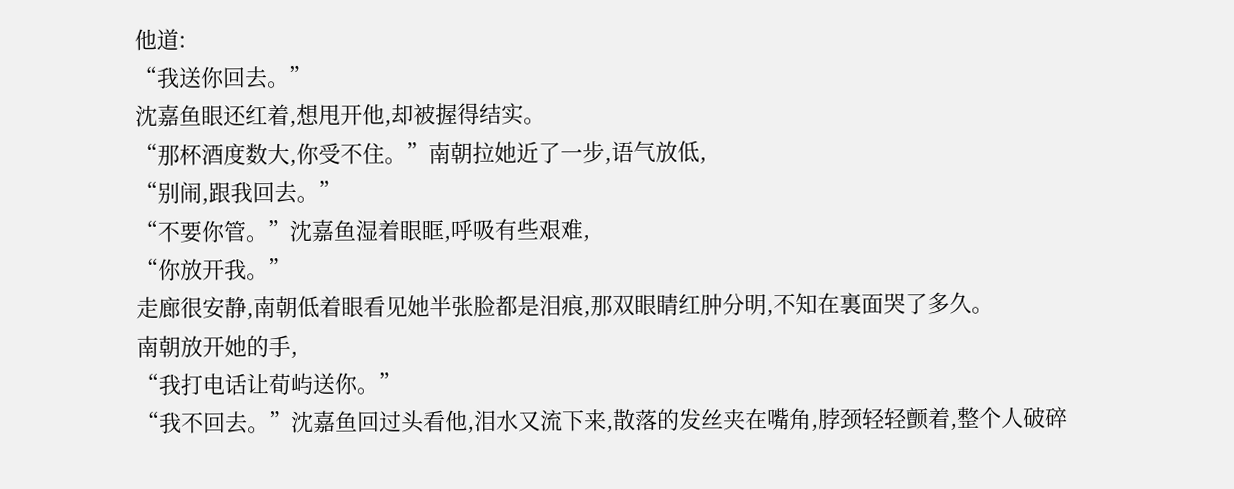他道:
“我送你回去。”
沈嘉鱼眼还红着,想甩开他,却被握得结实。
“那杯酒度数大,你受不住。”南朝拉她近了一步,语气放低,
“别闹,跟我回去。”
“不要你管。”沈嘉鱼湿着眼眶,呼吸有些艰难,
“你放开我。”
走廊很安静,南朝低着眼看见她半张脸都是泪痕,那双眼睛红肿分明,不知在裏面哭了多久。
南朝放开她的手,
“我打电话让荀屿送你。”
“我不回去。”沈嘉鱼回过头看他,泪水又流下来,散落的发丝夹在嘴角,脖颈轻轻颤着,整个人破碎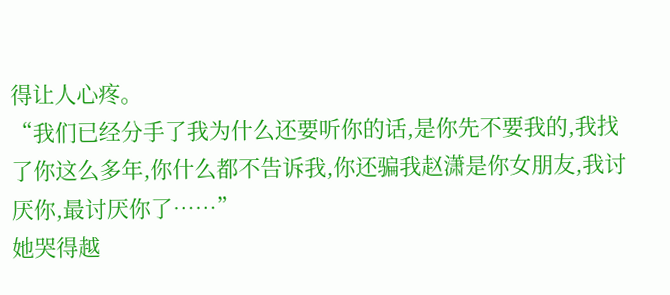得让人心疼。
“我们已经分手了我为什么还要听你的话,是你先不要我的,我找了你这么多年,你什么都不告诉我,你还骗我赵潇是你女朋友,我讨厌你,最讨厌你了……”
她哭得越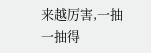来越厉害,一抽一抽得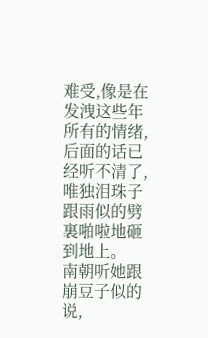难受,像是在发洩这些年所有的情绪,后面的话已经听不清了,唯独泪珠子跟雨似的劈裏啪啦地砸到地上。
南朝听她跟崩豆子似的说,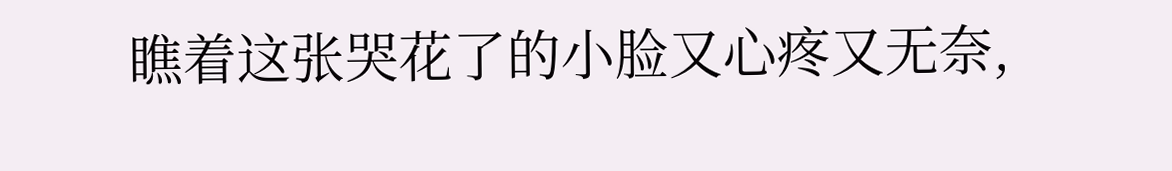瞧着这张哭花了的小脸又心疼又无奈,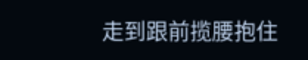走到跟前揽腰抱住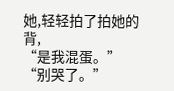她,轻轻拍了拍她的背,
“是我混蛋。”
“别哭了。”